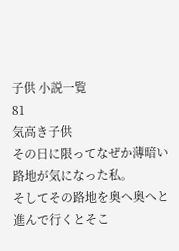子供 小説一覧
81
気高き子供
その日に限ってなぜか薄暗い路地が気になった私。
そしてその路地を奥へ奥へと進んで行くとそこ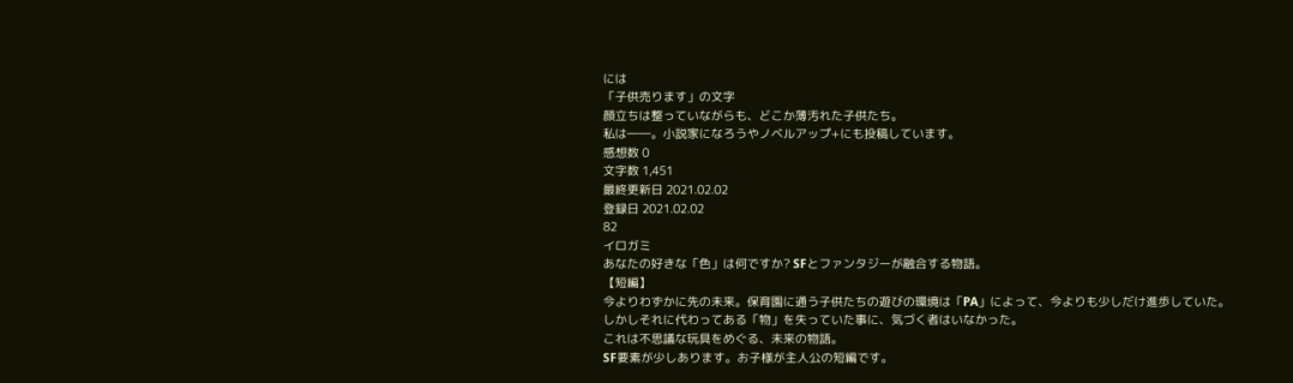には
「子供売ります」の文字
顔立ちは整っていながらも、どこか薄汚れた子供たち。
私は――。小説家になろうやノベルアップ+にも投稿しています。
感想数 0
文字数 1,451
最終更新日 2021.02.02
登録日 2021.02.02
82
イロガミ
あなたの好きな「色」は何ですか? SFとファンタジーが融合する物語。
【短編】
今よりわずかに先の未来。保育園に通う子供たちの遊びの環境は「PA」によって、今よりも少しだけ進歩していた。
しかしそれに代わってある「物」を失っていた事に、気づく者はいなかった。
これは不思議な玩具をめぐる、未来の物語。
SF要素が少しあります。お子様が主人公の短編です。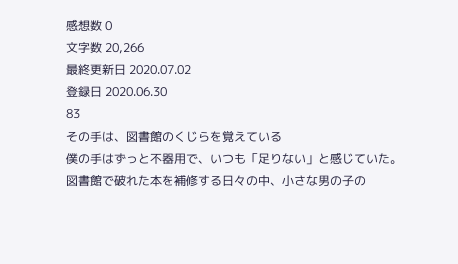感想数 0
文字数 20,266
最終更新日 2020.07.02
登録日 2020.06.30
83
その手は、図書館のくじらを覚えている
僕の手はずっと不器用で、いつも「足りない」と感じていた。
図書館で破れた本を補修する日々の中、小さな男の子の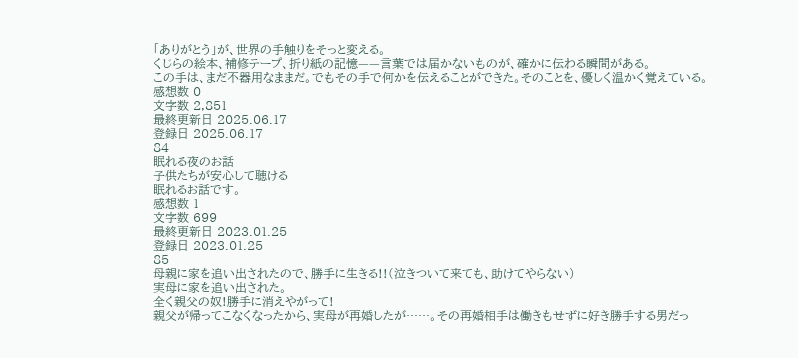「ありがとう」が、世界の手触りをそっと変える。
くじらの絵本、補修テープ、折り紙の記憶——言葉では届かないものが、確かに伝わる瞬間がある。
この手は、まだ不器用なままだ。でもその手で何かを伝えることができた。そのことを、優しく温かく覚えている。
感想数 0
文字数 2,851
最終更新日 2025.06.17
登録日 2025.06.17
84
眠れる夜のお話
子供たちが安心して聴ける
眠れるお話です。
感想数 1
文字数 699
最終更新日 2023.01.25
登録日 2023.01.25
85
母親に家を追い出されたので、勝手に生きる!!(泣きついて来ても、助けてやらない)
実母に家を追い出された。
全く親父の奴!勝手に消えやがって!
親父が帰ってこなくなったから、実母が再婚したが……。その再婚相手は働きもせずに好き勝手する男だっ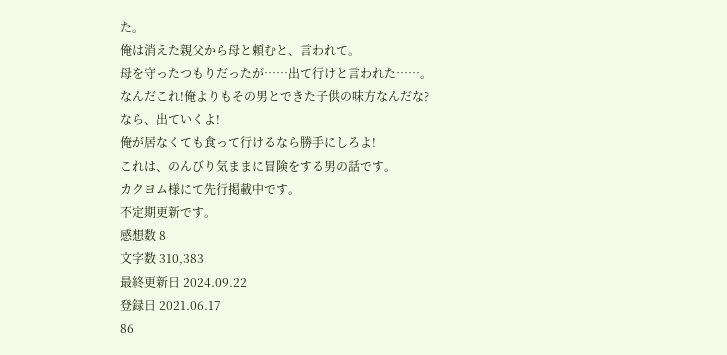た。
俺は消えた親父から母と頼むと、言われて。
母を守ったつもりだったが……出て行けと言われた……。
なんだこれ!俺よりもその男とできた子供の味方なんだな?
なら、出ていくよ!
俺が居なくても食って行けるなら勝手にしろよ!
これは、のんびり気ままに冒険をする男の話です。
カクヨム様にて先行掲載中です。
不定期更新です。
感想数 8
文字数 310,383
最終更新日 2024.09.22
登録日 2021.06.17
86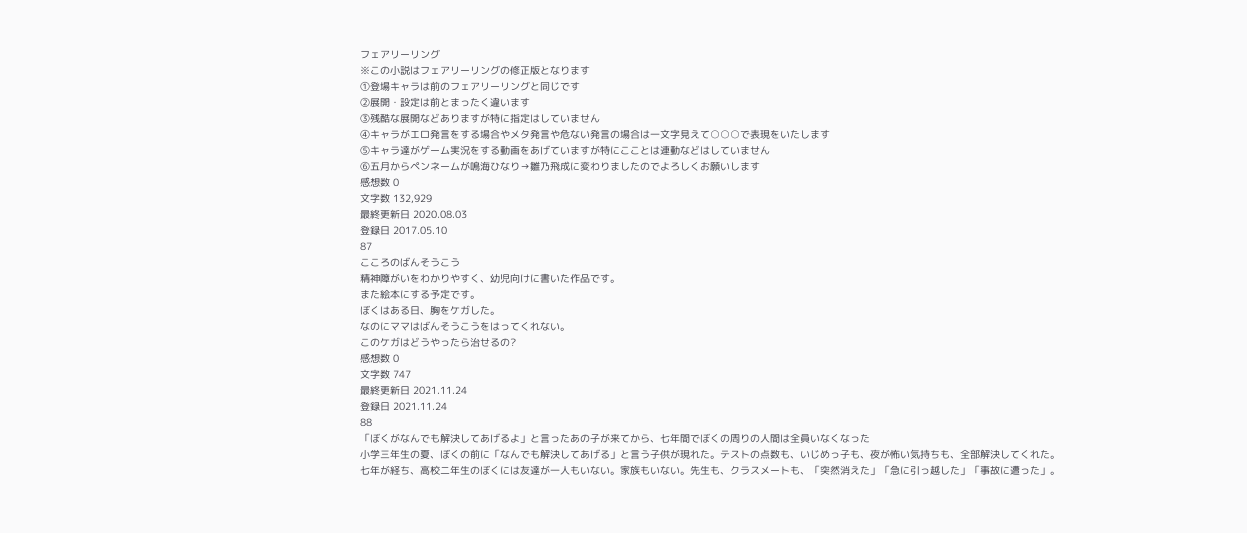フェアリーリング
※この小説はフェアリーリングの修正版となります
①登場キャラは前のフェアリーリングと同じです
②展開・設定は前とまったく違います
③残酷な展開などありますが特に指定はしていません
④キャラがエロ発言をする場合やメタ発言や危ない発言の場合は一文字見えて○○○で表現をいたします
⑤キャラ達がゲーム実況をする動画をあげていますが特にこことは連動などはしていません
⑥五月からペンネームが鳴海ひなり→雛乃飛成に変わりましたのでよろしくお願いします
感想数 0
文字数 132,929
最終更新日 2020.08.03
登録日 2017.05.10
87
こころのばんそうこう
精神障がいをわかりやすく、幼児向けに書いた作品です。
また絵本にする予定です。
ぼくはある日、胸をケガした。
なのにママはばんそうこうをはってくれない。
このケガはどうやったら治せるの?
感想数 0
文字数 747
最終更新日 2021.11.24
登録日 2021.11.24
88
「ぼくがなんでも解決してあげるよ」と言ったあの子が来てから、七年間でぼくの周りの人間は全員いなくなった
小学三年生の夏、ぼくの前に「なんでも解決してあげる」と言う子供が現れた。テストの点数も、いじめっ子も、夜が怖い気持ちも、全部解決してくれた。
七年が経ち、高校二年生のぼくには友達が一人もいない。家族もいない。先生も、クラスメートも、「突然消えた」「急に引っ越した」「事故に遭った」。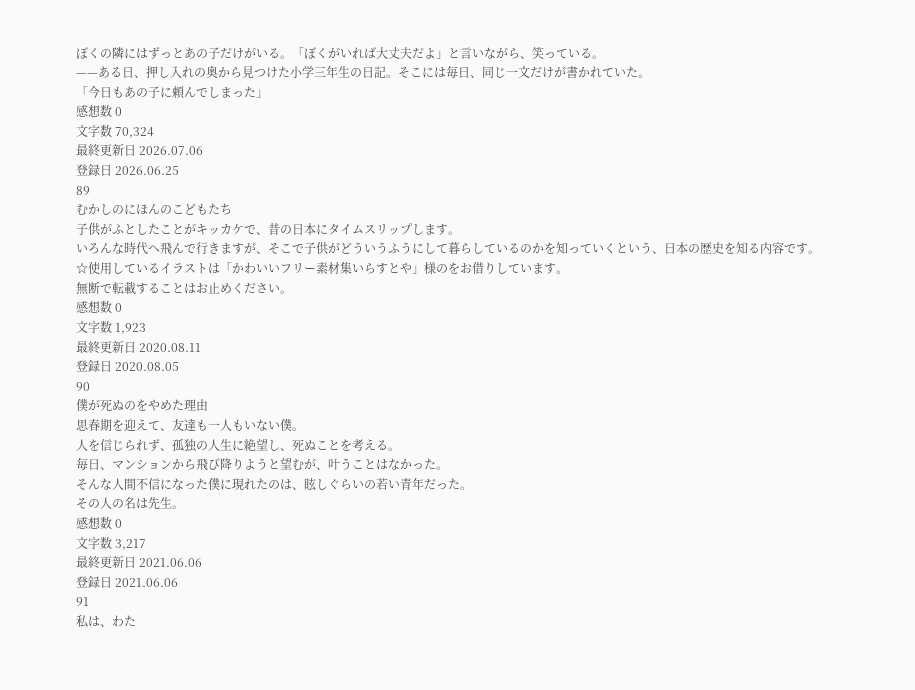ぼくの隣にはずっとあの子だけがいる。「ぼくがいれば大丈夫だよ」と言いながら、笑っている。
——ある日、押し入れの奥から見つけた小学三年生の日記。そこには毎日、同じ一文だけが書かれていた。
「今日もあの子に頼んでしまった」
感想数 0
文字数 70,324
最終更新日 2026.07.06
登録日 2026.06.25
89
むかしのにほんのこどもたち
子供がふとしたことがキッカケで、昔の日本にタイムスリップします。
いろんな時代へ飛んで行きますが、そこで子供がどういうふうにして暮らしているのかを知っていくという、日本の歴史を知る内容です。
☆使用しているイラストは「かわいいフリー素材集いらすとや」様のをお借りしています。
無断で転載することはお止めください。
感想数 0
文字数 1,923
最終更新日 2020.08.11
登録日 2020.08.05
90
僕が死ぬのをやめた理由
思春期を迎えて、友達も一人もいない僕。
人を信じられず、孤独の人生に絶望し、死ぬことを考える。
毎日、マンションから飛び降りようと望むが、叶うことはなかった。
そんな人間不信になった僕に現れたのは、眩しぐらいの若い青年だった。
その人の名は先生。
感想数 0
文字数 3,217
最終更新日 2021.06.06
登録日 2021.06.06
91
私は、わた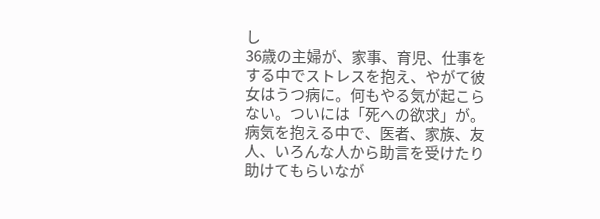し
36歳の主婦が、家事、育児、仕事をする中でストレスを抱え、やがて彼女はうつ病に。何もやる気が起こらない。ついには「死への欲求」が。病気を抱える中で、医者、家族、友人、いろんな人から助言を受けたり助けてもらいなが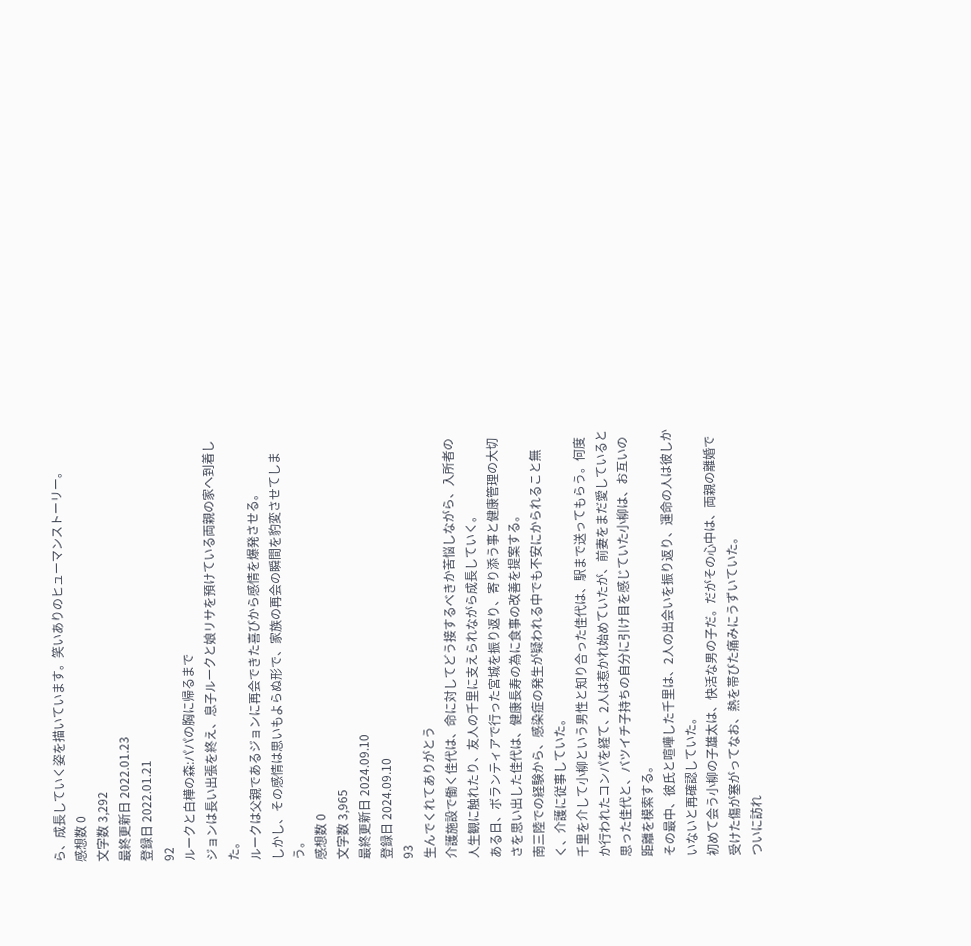ら、成長していく姿を描いています。笑いありのヒューマンストーリー。
感想数 0
文字数 3,292
最終更新日 2022.01.23
登録日 2022.01.21
92
ルークと白樺の森:パパの胸に帰るまで
ジョンは長い出張を終え、息子ルークと娘リサを預けている両親の家へ到着した。
ルークは父親であるジョンに再会できた喜びから感情を爆発させる。
しかし、その感情は思いもよらぬ形で、家族の再会の瞬間を豹変させてしまう。
感想数 0
文字数 3,965
最終更新日 2024.09.10
登録日 2024.09.10
93
生んでくれてありがとう
介護施設で働く佳代は、命に対してどう接するべきか苦悩しながら、入所者の人生観に触れたり、友人の千里に支えられながら成長していく。
ある日、ボランティアで行った宮城を振り返り、寄り添う事と健康管理の大切さを思い出した佳代は、健康長寿の為に食事の改善を提案する。
南三陸での経験から、感染症の発生が疑われる中でも不安にかられること無く、介護に従事していた。
千里を介して小柳という男性と知り合った佳代は、駅まで送ってもらう。何度か行われたコンパを経て、2人は惹かれ始めていたが、前妻をまだ愛していると思った佳代と、バツイチ子持ちの自分に引け目を感じていた小柳は、お互いの距離を模索する。
その最中、彼氏と喧嘩した千里は、2人の出会いを振り返り、運命の人は彼しかいないと再確認していた。
初めて会う小柳の子雄太は、快活な男の子だ。だがその心中は、両親の離婚で受けた傷が塞がってなお、熱を帯びた痛みにうずいていた。
ついに訪れ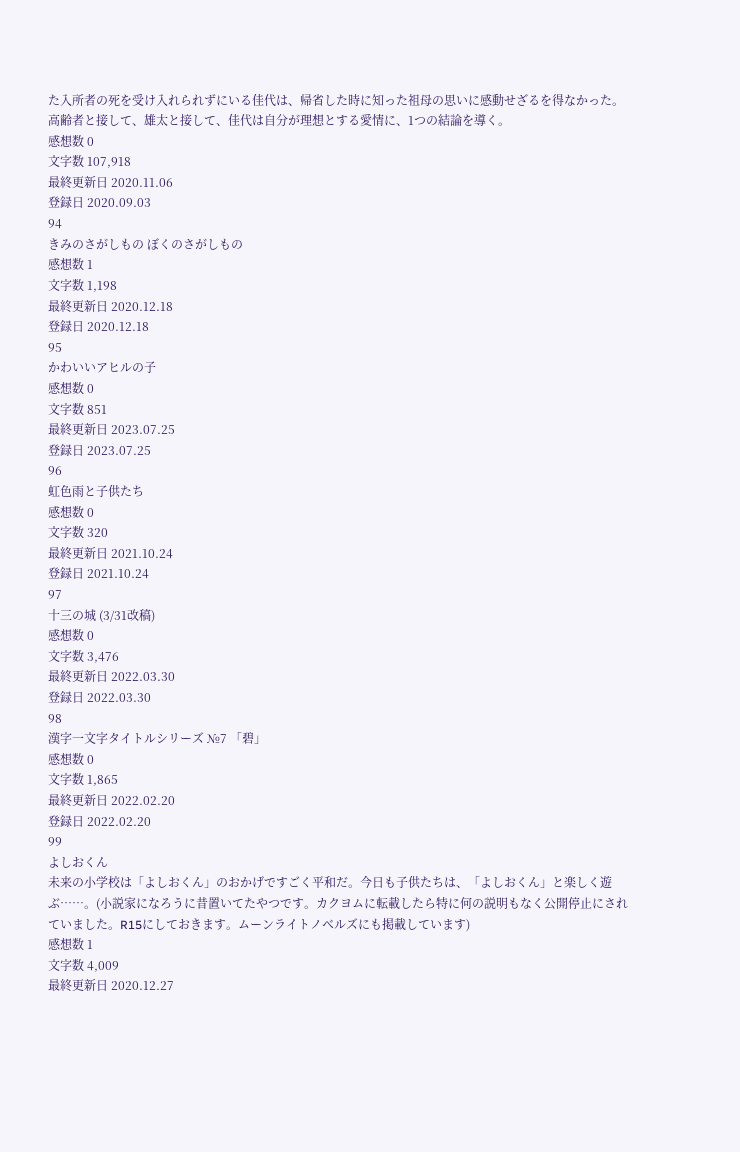た入所者の死を受け入れられずにいる佳代は、帰省した時に知った祖母の思いに感動せざるを得なかった。
高齢者と接して、雄太と接して、佳代は自分が理想とする愛情に、1つの結論を導く。
感想数 0
文字数 107,918
最終更新日 2020.11.06
登録日 2020.09.03
94
きみのさがしもの ぼくのさがしもの
感想数 1
文字数 1,198
最終更新日 2020.12.18
登録日 2020.12.18
95
かわいいアヒルの子
感想数 0
文字数 851
最終更新日 2023.07.25
登録日 2023.07.25
96
虹色雨と子供たち
感想数 0
文字数 320
最終更新日 2021.10.24
登録日 2021.10.24
97
十三の城 (3/31改稿)
感想数 0
文字数 3,476
最終更新日 2022.03.30
登録日 2022.03.30
98
漢字一文字タイトルシリーズ №7 「碧」
感想数 0
文字数 1,865
最終更新日 2022.02.20
登録日 2022.02.20
99
よしおくん
未来の小学校は「よしおくん」のおかげですごく平和だ。今日も子供たちは、「よしおくん」と楽しく遊ぶ……。(小説家になろうに昔置いてたやつです。カクヨムに転載したら特に何の説明もなく公開停止にされていました。R15にしておきます。ムーンライトノベルズにも掲載しています)
感想数 1
文字数 4,009
最終更新日 2020.12.27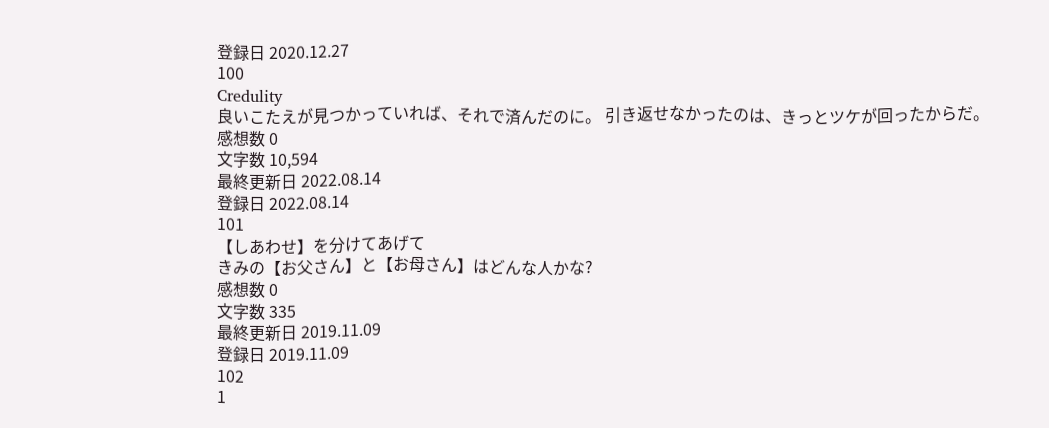登録日 2020.12.27
100
Credulity
良いこたえが見つかっていれば、それで済んだのに。 引き返せなかったのは、きっとツケが回ったからだ。
感想数 0
文字数 10,594
最終更新日 2022.08.14
登録日 2022.08.14
101
【しあわせ】を分けてあげて
きみの【お父さん】と【お母さん】はどんな人かな?
感想数 0
文字数 335
最終更新日 2019.11.09
登録日 2019.11.09
102
1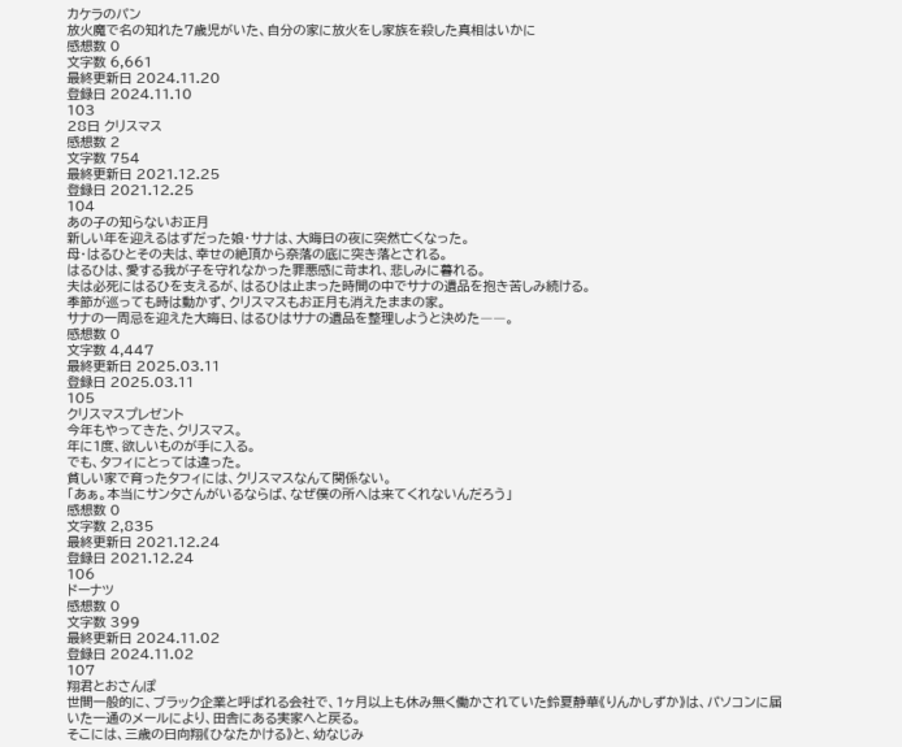カケラのパン
放火魔で名の知れた7歳児がいた、自分の家に放火をし家族を殺した真相はいかに
感想数 0
文字数 6,661
最終更新日 2024.11.20
登録日 2024.11.10
103
28日 クリスマス
感想数 2
文字数 754
最終更新日 2021.12.25
登録日 2021.12.25
104
あの子の知らないお正月
新しい年を迎えるはずだった娘・サナは、大晦日の夜に突然亡くなった。
母・はるひとその夫は、幸せの絶頂から奈落の底に突き落とされる。
はるひは、愛する我が子を守れなかった罪悪感に苛まれ、悲しみに暮れる。
夫は必死にはるひを支えるが、はるひは止まった時間の中でサナの遺品を抱き苦しみ続ける。
季節が巡っても時は動かず、クリスマスもお正月も消えたままの家。
サナの一周忌を迎えた大晦日、はるひはサナの遺品を整理しようと決めた――。
感想数 0
文字数 4,447
最終更新日 2025.03.11
登録日 2025.03.11
105
クリスマスプレゼント
今年もやってきた、クリスマス。
年に1度、欲しいものが手に入る。
でも、タフィにとっては違った。
貧しい家で育ったタフィには、クリスマスなんて関係ない。
「あぁ。本当にサンタさんがいるならば、なぜ僕の所へは来てくれないんだろう」
感想数 0
文字数 2,835
最終更新日 2021.12.24
登録日 2021.12.24
106
ドーナツ
感想数 0
文字数 399
最終更新日 2024.11.02
登録日 2024.11.02
107
翔君とおさんぽ
世間一般的に、ブラック企業と呼ばれる会社で、1ヶ月以上も休み無く働かされていた鈴夏静華《りんかしずか》は、パソコンに届いた一通のメールにより、田舎にある実家へと戻る。
そこには、三歳の日向翔《ひなたかける》と、幼なじみ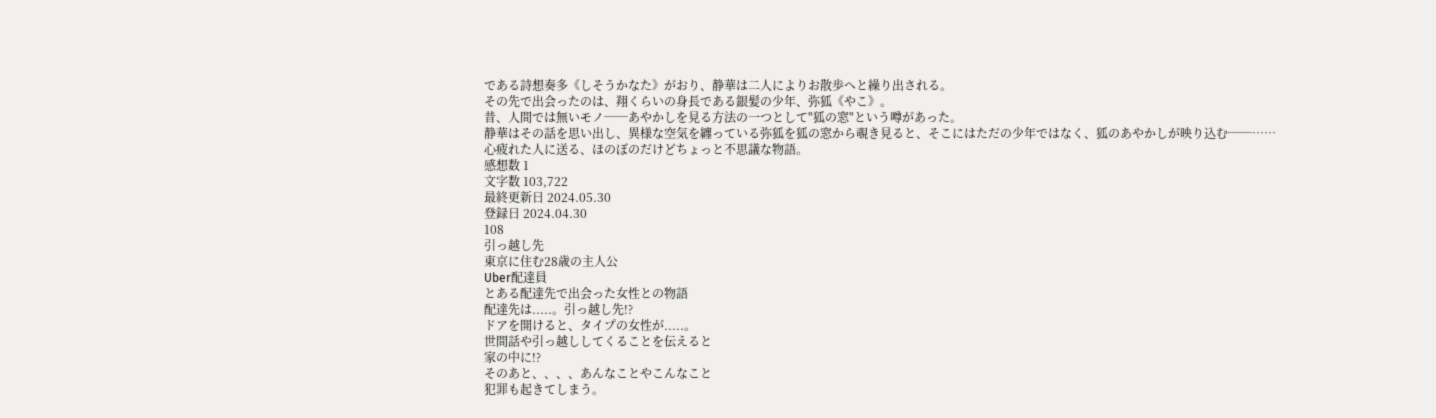である詩想奏多《しそうかなた》がおり、静華は二人によりお散歩へと繰り出される。
その先で出会ったのは、翔くらいの身長である銀髪の少年、弥狐《やこ》。
昔、人間では無いモノ──あやかしを見る方法の一つとして"狐の窓"という噂があった。
静華はその話を思い出し、異様な空気を纏っている弥狐を狐の窓から覗き見ると、そこにはただの少年ではなく、狐のあやかしが映り込む──……
心疲れた人に送る、ほのぼのだけどちょっと不思議な物語。
感想数 1
文字数 103,722
最終更新日 2024.05.30
登録日 2024.04.30
108
引っ越し先
東京に住む28歳の主人公
Uber配達員
とある配達先で出会った女性との物語
配達先は.....。引っ越し先!?
ドアを開けると、タイプの女性が.....。
世間話や引っ越ししてくることを伝えると
家の中に!?
そのあと、、、、あんなことやこんなこと
犯罪も起きてしまう。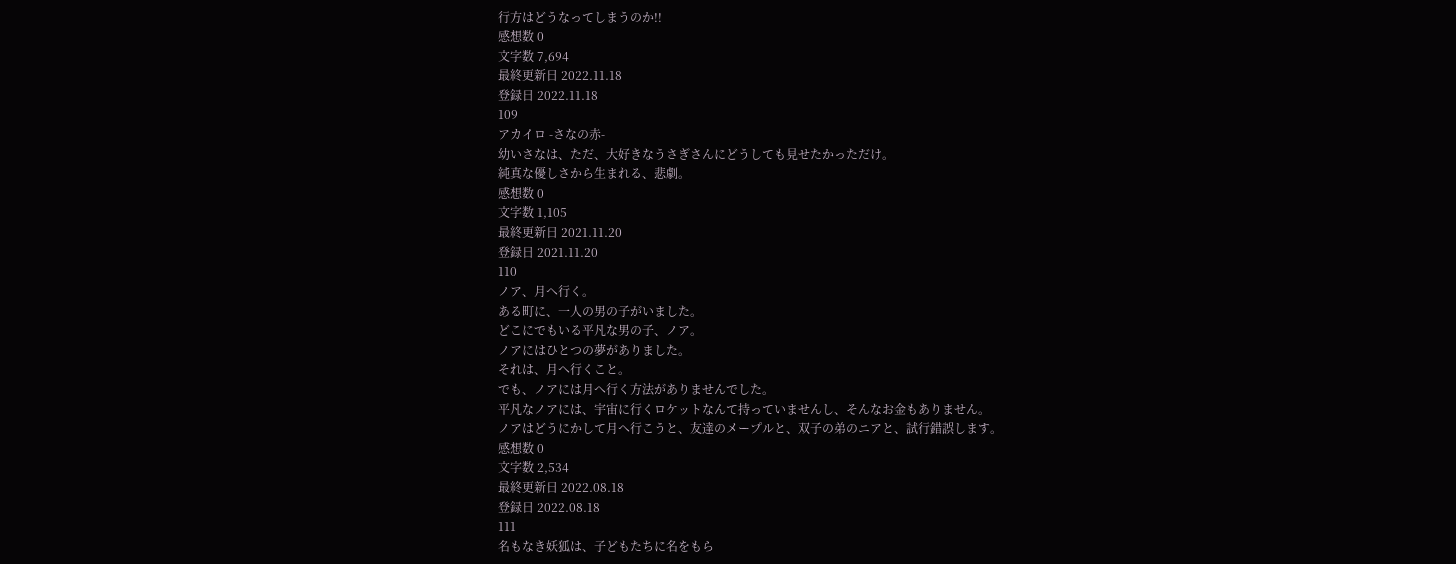行方はどうなってしまうのか!!
感想数 0
文字数 7,694
最終更新日 2022.11.18
登録日 2022.11.18
109
アカイロ -さなの赤-
幼いさなは、ただ、大好きなうさぎさんにどうしても見せたかっただけ。
純真な優しさから生まれる、悲劇。
感想数 0
文字数 1,105
最終更新日 2021.11.20
登録日 2021.11.20
110
ノア、月へ行く。
ある町に、一人の男の子がいました。
どこにでもいる平凡な男の子、ノア。
ノアにはひとつの夢がありました。
それは、月へ行くこと。
でも、ノアには月へ行く方法がありませんでした。
平凡なノアには、宇宙に行くロケットなんて持っていませんし、そんなお金もありません。
ノアはどうにかして月へ行こうと、友達のメープルと、双子の弟のニアと、試行錯誤します。
感想数 0
文字数 2,534
最終更新日 2022.08.18
登録日 2022.08.18
111
名もなき妖狐は、子どもたちに名をもら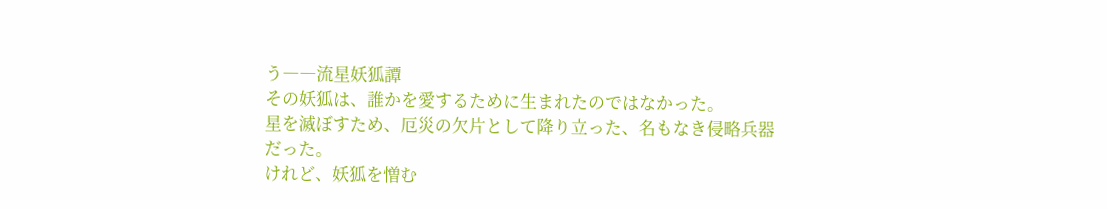う――流星妖狐譚
その妖狐は、誰かを愛するために生まれたのではなかった。
星を滅ぼすため、厄災の欠片として降り立った、名もなき侵略兵器だった。
けれど、妖狐を憎む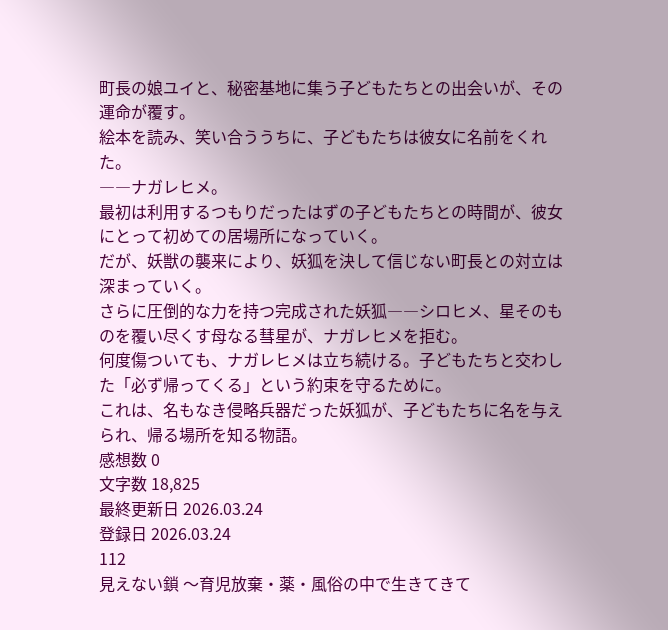町長の娘ユイと、秘密基地に集う子どもたちとの出会いが、その運命が覆す。
絵本を読み、笑い合ううちに、子どもたちは彼女に名前をくれた。
――ナガレヒメ。
最初は利用するつもりだったはずの子どもたちとの時間が、彼女にとって初めての居場所になっていく。
だが、妖獣の襲来により、妖狐を決して信じない町長との対立は深まっていく。
さらに圧倒的な力を持つ完成された妖狐――シロヒメ、星そのものを覆い尽くす母なる彗星が、ナガレヒメを拒む。
何度傷ついても、ナガレヒメは立ち続ける。子どもたちと交わした「必ず帰ってくる」という約束を守るために。
これは、名もなき侵略兵器だった妖狐が、子どもたちに名を与えられ、帰る場所を知る物語。
感想数 0
文字数 18,825
最終更新日 2026.03.24
登録日 2026.03.24
112
見えない鎖 〜育児放棄・薬・風俗の中で生きてきて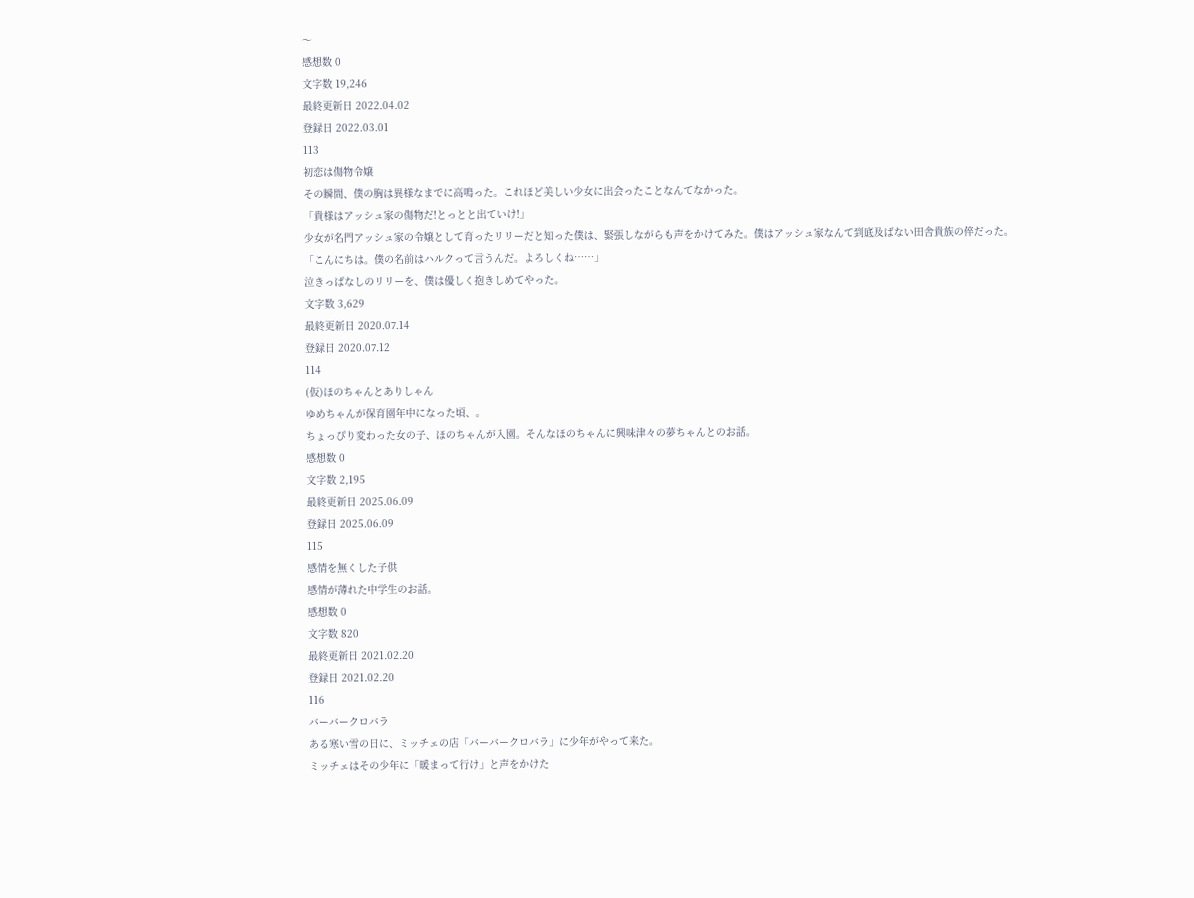〜
感想数 0
文字数 19,246
最終更新日 2022.04.02
登録日 2022.03.01
113
初恋は傷物令嬢
その瞬間、僕の胸は異様なまでに高鳴った。これほど美しい少女に出会ったことなんてなかった。
「貴様はアッシュ家の傷物だ!とっとと出ていけ!」
少女が名門アッシュ家の令嬢として育ったリリーだと知った僕は、緊張しながらも声をかけてみた。僕はアッシュ家なんて到底及ばない田舎貴族の倅だった。
「こんにちは。僕の名前はハルクって言うんだ。よろしくね……」
泣きっぱなしのリリーを、僕は優しく抱きしめてやった。
文字数 3,629
最終更新日 2020.07.14
登録日 2020.07.12
114
(仮)ほのちゃんとありしゃん
ゆめちゃんが保育園年中になった頃、。
ちょっぴり変わった女の子、ほのちゃんが入園。そんなほのちゃんに興味津々の夢ちゃんとのお話。
感想数 0
文字数 2,195
最終更新日 2025.06.09
登録日 2025.06.09
115
感情を無くした子供
感情が薄れた中学生のお話。
感想数 0
文字数 820
最終更新日 2021.02.20
登録日 2021.02.20
116
バーバークロバラ
ある寒い雪の日に、ミッチェの店「バーバークロバラ」に少年がやって来た。
ミッチェはその少年に「暖まって行け」と声をかけた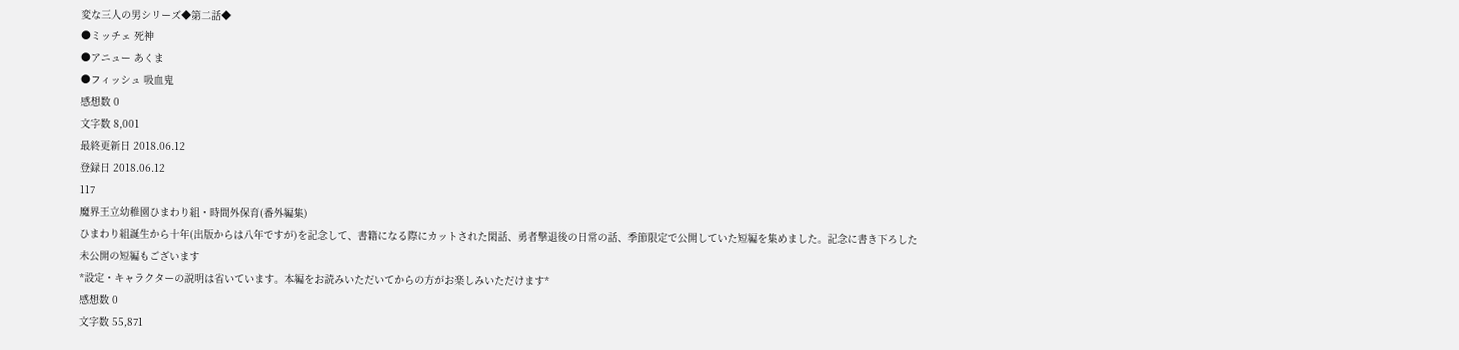変な三人の男シリーズ◆第二話◆
●ミッチェ 死神
●アニュー あくま
●フィッシュ 吸血鬼
感想数 0
文字数 8,001
最終更新日 2018.06.12
登録日 2018.06.12
117
魔界王立幼稚園ひまわり組・時間外保育(番外編集)
ひまわり組誕生から十年(出版からは八年ですが)を記念して、書籍になる際にカットされた閑話、勇者撃退後の日常の話、季節限定で公開していた短編を集めました。記念に書き下ろした未公開の短編もございます
*設定・キャラクターの説明は省いています。本編をお読みいただいてからの方がお楽しみいただけます*
感想数 0
文字数 55,871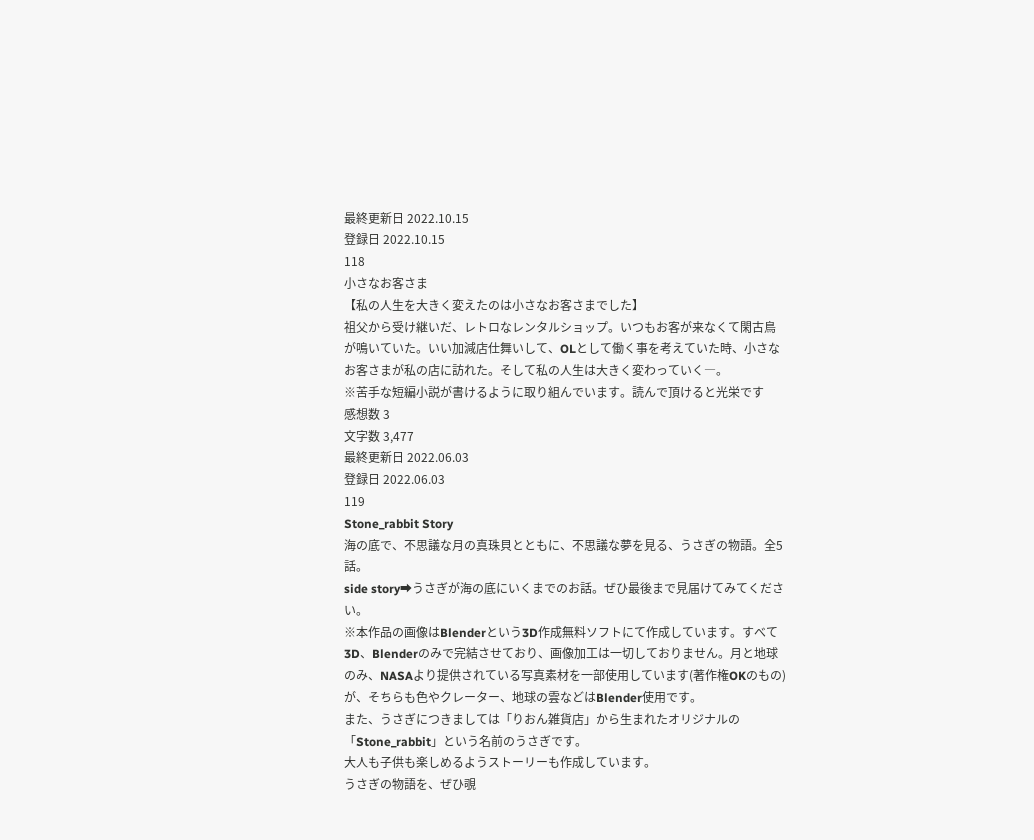最終更新日 2022.10.15
登録日 2022.10.15
118
小さなお客さま
【私の人生を大きく変えたのは小さなお客さまでした】
祖父から受け継いだ、レトロなレンタルショップ。いつもお客が来なくて閑古鳥が鳴いていた。いい加減店仕舞いして、OLとして働く事を考えていた時、小さなお客さまが私の店に訪れた。そして私の人生は大きく変わっていく―。
※苦手な短編小説が書けるように取り組んでいます。読んで頂けると光栄です
感想数 3
文字数 3,477
最終更新日 2022.06.03
登録日 2022.06.03
119
Stone_rabbit Story
海の底で、不思議な月の真珠貝とともに、不思議な夢を見る、うさぎの物語。全5話。
side story➡うさぎが海の底にいくまでのお話。ぜひ最後まで見届けてみてください。
※本作品の画像はBlenderという3D作成無料ソフトにて作成しています。すべて3D、Blenderのみで完結させており、画像加工は一切しておりません。月と地球のみ、NASAより提供されている写真素材を一部使用しています(著作権OKのもの)が、そちらも色やクレーター、地球の雲などはBlender使用です。
また、うさぎにつきましては「りおん雑貨店」から生まれたオリジナルの「Stone_rabbit」という名前のうさぎです。
大人も子供も楽しめるようストーリーも作成しています。
うさぎの物語を、ぜひ覗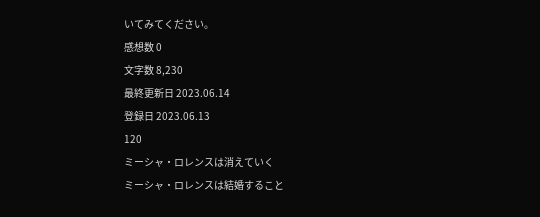いてみてください。
感想数 0
文字数 8,230
最終更新日 2023.06.14
登録日 2023.06.13
120
ミーシャ・ロレンスは消えていく
ミーシャ・ロレンスは結婚すること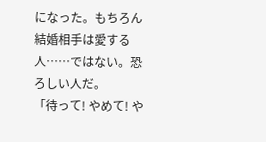になった。もちろん結婚相手は愛する人……ではない。恐ろしい人だ。
「待って! やめて! や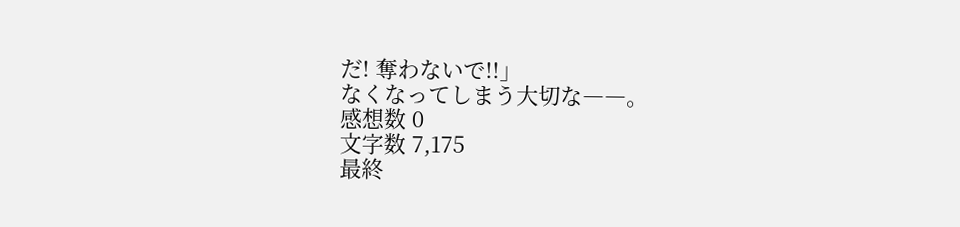だ! 奪わないで!!」
なくなってしまう大切な――。
感想数 0
文字数 7,175
最終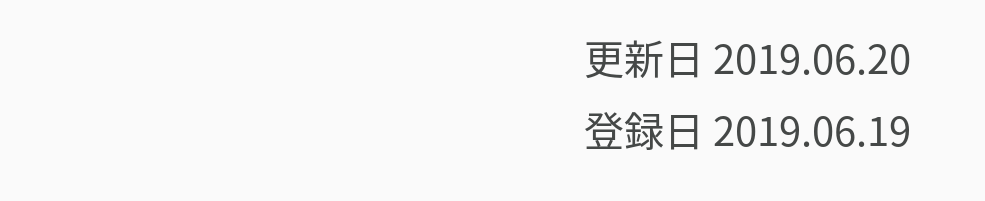更新日 2019.06.20
登録日 2019.06.19